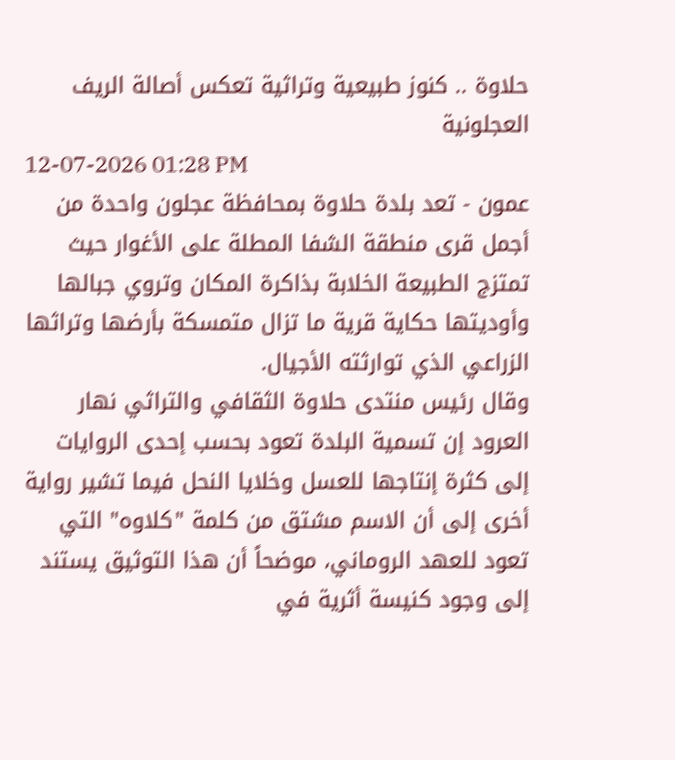حلاوة .. كنوز طبيعية وتراثية تعكس أصالة الريف العجلونية
12-07-2026 01:28 PM
عمون - تعد بلدة حلاوة بمحافظة عجلون واحدة من أجمل قرى منطقة الشفا المطلة على الأغوار حيث تمتزج الطبيعة الخلابة بذاكرة المكان وتروي جبالها وأوديتها حكاية قرية ما تزال متمسكة بأرضها وتراثها الزراعي الذي توارثته الأجيال.
وقال رئيس منتدى حلاوة الثقافي والتراثي نهار العرود إن تسمية البلدة تعود بحسب إحدى الروايات إلى كثرة إنتاجها للعسل وخلايا النحل فيما تشير رواية أخرى إلى أن الاسم مشتق من كلمة "كلاوه" التي تعود للعهد الروماني، موضحاً أن هذا التوثيق يستند إلى وجود كنيسة أثرية في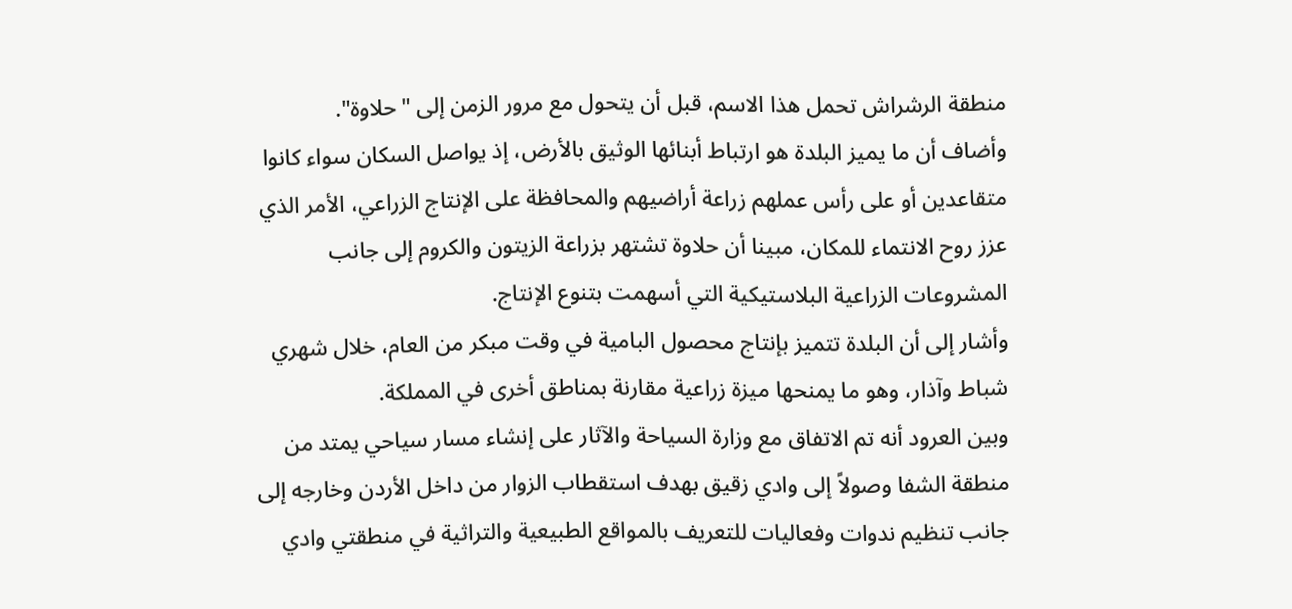منطقة الرشراش تحمل هذا الاسم، قبل أن يتحول مع مرور الزمن إلى "حلاوة".
وأضاف أن ما يميز البلدة هو ارتباط أبنائها الوثيق بالأرض، إذ يواصل السكان سواء كانوا متقاعدين أو على رأس عملهم زراعة أراضيهم والمحافظة على الإنتاج الزراعي، الأمر الذي عزز روح الانتماء للمكان، مبينا أن حلاوة تشتهر بزراعة الزيتون والكروم إلى جانب المشروعات الزراعية البلاستيكية التي أسهمت بتنوع الإنتاج.
وأشار إلى أن البلدة تتميز بإنتاج محصول البامية في وقت مبكر من العام، خلال شهري شباط وآذار، وهو ما يمنحها ميزة زراعية مقارنة بمناطق أخرى في المملكة.
وبين العرود أنه تم الاتفاق مع وزارة السياحة والآثار على إنشاء مسار سياحي يمتد من منطقة الشفا وصولاً إلى وادي زقيق بهدف استقطاب الزوار من داخل الأردن وخارجه إلى جانب تنظيم ندوات وفعاليات للتعريف بالمواقع الطبيعية والتراثية في منطقتي وادي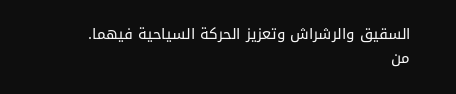السقيق والرشراش وتعزيز الحركة السياحية فيهما.
من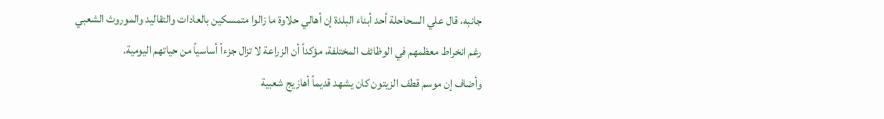جانبه، قال علي السحاحلة أحد أبناء البلدة إن أهالي حلاوة ما زالوا متمسكين بالعادات والتقاليد والموروث الشعبي رغم انخراط معظمهم في الوظائف المختلفة، مؤكداً أن الزراعة لا تزال جزءاً أساسياً من حياتهم اليومية.
وأضاف إن موسم قطف الزيتون كان يشهد قديماً أهازيج شعبية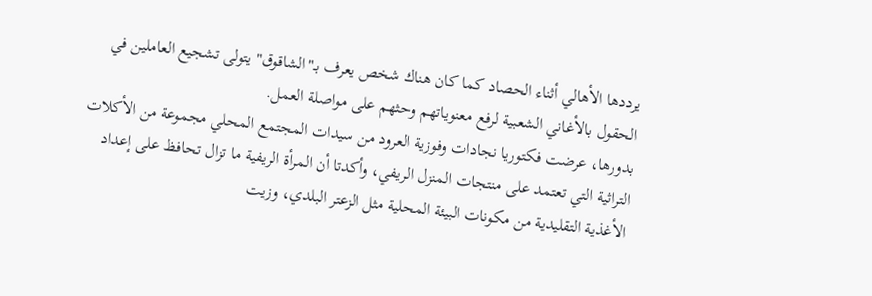يرددها الأهالي أثناء الحصاد كما كان هناك شخص يعرف بـ"الشاقوق" يتولى تشجيع العاملين في الحقول بالأغاني الشعبية لرفع معنوياتهم وحثهم على مواصلة العمل.
بدورها، عرضت فكتوريا نجادات وفوزية العرود من سيدات المجتمع المحلي مجموعة من الأكلات التراثية التي تعتمد على منتجات المنزل الريفي، وأكدتا أن المرأة الريفية ما تزال تحافظ على إعداد الأغذية التقليدية من مكونات البيئة المحلية مثل الزعتر البلدي، وزيت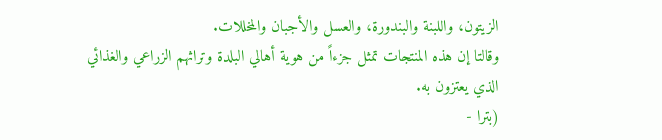الزيتون، واللبنة والبندورة، والعسل والأجبان والمخللات.
وقالتا إن هذه المنتجات تمثل جزءاً من هوية أهالي البلدة وتراثهم الزراعي والغذائي الذي يعتزون به.
(بترا -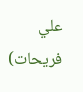علي فريحات)